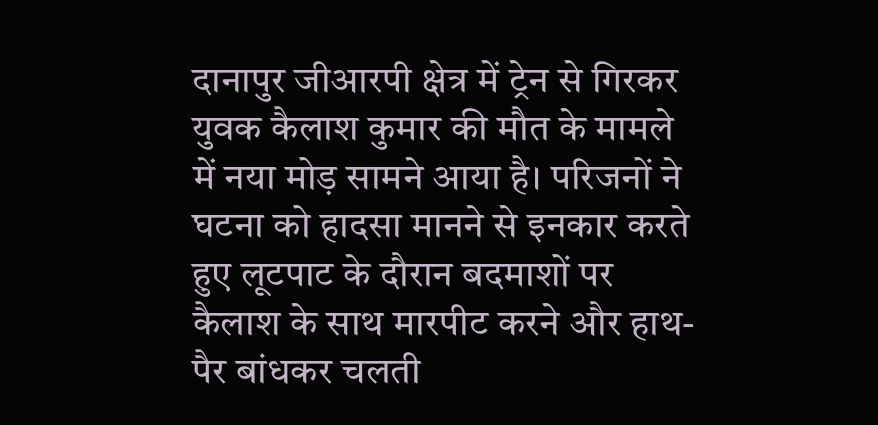दानापुर जीआरपी क्षेत्र में ट्रेन से गिरकर युवक कैलाश कुमार की मौत के मामले में नया मोड़ सामने आया है। परिजनों ने घटना को हादसा मानने से इनकार करते हुए लूटपाट के दौरान बदमाशों पर कैलाश के साथ मारपीट करने और हाथ-पैर बांधकर चलती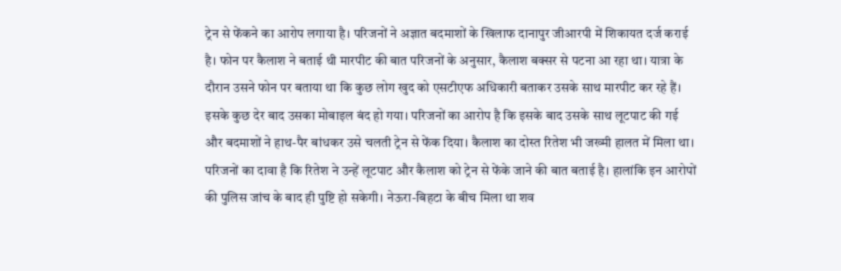ट्रेन से फेंकने का आरोप लगाया है। परिजनों ने अज्ञात बदमाशों के खिलाफ दानापुर जीआरपी में शिकायत दर्ज कराई है। फोन पर कैलाश ने बताई थी मारपीट की बात परिजनों के अनुसार, कैलाश बक्सर से पटना आ रहा था। यात्रा के दौरान उसने फोन पर बताया था कि कुछ लोग खुद को एसटीएफ अधिकारी बताकर उसके साथ मारपीट कर रहे हैं। इसके कुछ देर बाद उसका मोबाइल बंद हो गया। परिजनों का आरोप है कि इसके बाद उसके साथ लूटपाट की गई और बदमाशों ने हाथ-पैर बांधकर उसे चलती ट्रेन से फेंक दिया। कैलाश का दोस्त रितेश भी जख्मी हालत में मिला था। परिजनों का दावा है कि रितेश ने उन्हें लूटपाट और कैलाश को ट्रेन से फेंके जाने की बात बताई है। हालांकि इन आरोपों की पुलिस जांच के बाद ही पुष्टि हो सकेगी। नेऊरा-बिहटा के बीच मिला था शव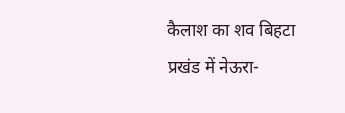कैलाश का शव बिहटा प्रखंड में नेऊरा-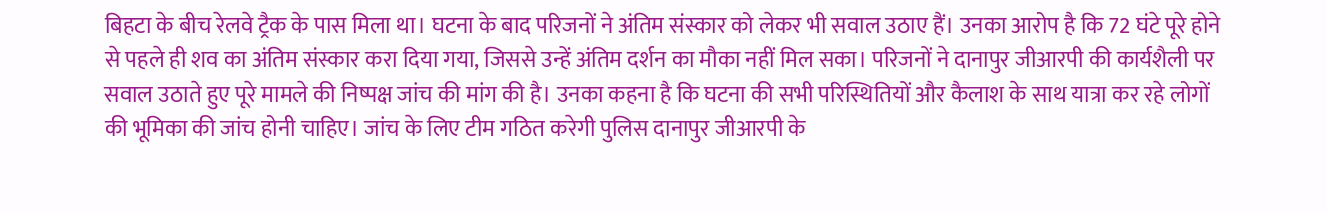बिहटा के बीच रेलवे ट्रैक के पास मिला था। घटना के बाद परिजनों ने अंतिम संस्कार को लेकर भी सवाल उठाए हैं। उनका आरोप है कि 72 घंटे पूरे होने से पहले ही शव का अंतिम संस्कार करा दिया गया, जिससे उन्हें अंतिम दर्शन का मौका नहीं मिल सका। परिजनों ने दानापुर जीआरपी की कार्यशैली पर सवाल उठाते हुए पूरे मामले की निष्पक्ष जांच की मांग की है। उनका कहना है कि घटना की सभी परिस्थितियों और कैलाश के साथ यात्रा कर रहे लोगों की भूमिका की जांच होनी चाहिए। जांच के लिए टीम गठित करेगी पुलिस दानापुर जीआरपी के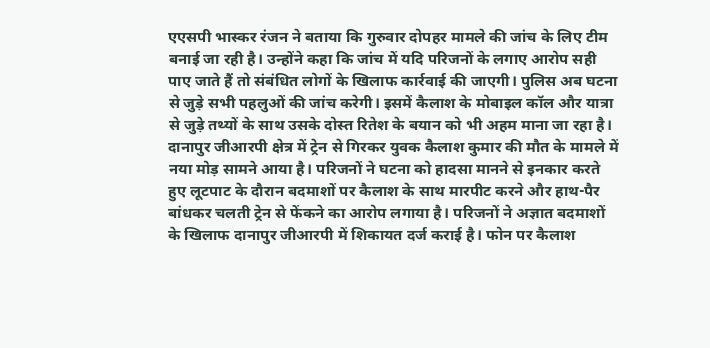एएसपी भास्कर रंजन ने बताया कि गुरुवार दोपहर मामले की जांच के लिए टीम बनाई जा रही है। उन्होंने कहा कि जांच में यदि परिजनों के लगाए आरोप सही पाए जाते हैं तो संबंधित लोगों के खिलाफ कार्रवाई की जाएगी। पुलिस अब घटना से जुड़े सभी पहलुओं की जांच करेगी। इसमें कैलाश के मोबाइल कॉल और यात्रा से जुड़े तथ्यों के साथ उसके दोस्त रितेश के बयान को भी अहम माना जा रहा है। दानापुर जीआरपी क्षेत्र में ट्रेन से गिरकर युवक कैलाश कुमार की मौत के मामले में नया मोड़ सामने आया है। परिजनों ने घटना को हादसा मानने से इनकार करते हुए लूटपाट के दौरान बदमाशों पर कैलाश के साथ मारपीट करने और हाथ-पैर बांधकर चलती ट्रेन से फेंकने का आरोप लगाया है। परिजनों ने अज्ञात बदमाशों के खिलाफ दानापुर जीआरपी में शिकायत दर्ज कराई है। फोन पर कैलाश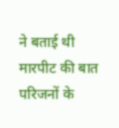ने बताई थी मारपीट की बात परिजनों के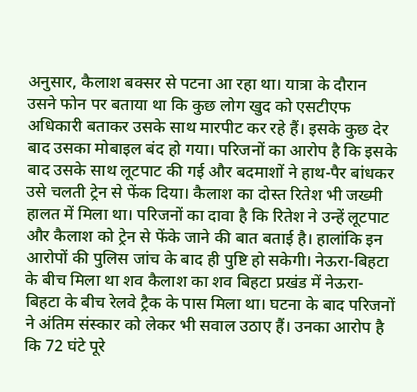अनुसार, कैलाश बक्सर से पटना आ रहा था। यात्रा के दौरान उसने फोन पर बताया था कि कुछ लोग खुद को एसटीएफ अधिकारी बताकर उसके साथ मारपीट कर रहे हैं। इसके कुछ देर बाद उसका मोबाइल बंद हो गया। परिजनों का आरोप है कि इसके बाद उसके साथ लूटपाट की गई और बदमाशों ने हाथ-पैर बांधकर उसे चलती ट्रेन से फेंक दिया। कैलाश का दोस्त रितेश भी जख्मी हालत में मिला था। परिजनों का दावा है कि रितेश ने उन्हें लूटपाट और कैलाश को ट्रेन से फेंके जाने की बात बताई है। हालांकि इन आरोपों की पुलिस जांच के बाद ही पुष्टि हो सकेगी। नेऊरा-बिहटा के बीच मिला था शव कैलाश का शव बिहटा प्रखंड में नेऊरा-बिहटा के बीच रेलवे ट्रैक के पास मिला था। घटना के बाद परिजनों ने अंतिम संस्कार को लेकर भी सवाल उठाए हैं। उनका आरोप है कि 72 घंटे पूरे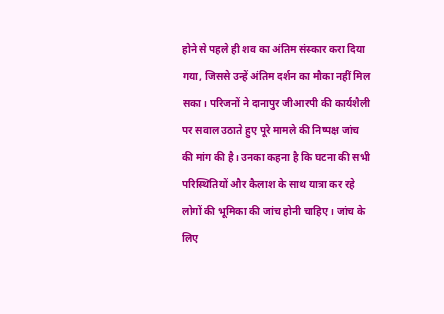होने से पहले ही शव का अंतिम संस्कार करा दिया गया, जिससे उन्हें अंतिम दर्शन का मौका नहीं मिल सका। परिजनों ने दानापुर जीआरपी की कार्यशैली पर सवाल उठाते हुए पूरे मामले की निष्पक्ष जांच की मांग की है। उनका कहना है कि घटना की सभी परिस्थितियों और कैलाश के साथ यात्रा कर रहे लोगों की भूमिका की जांच होनी चाहिए। जांच के लिए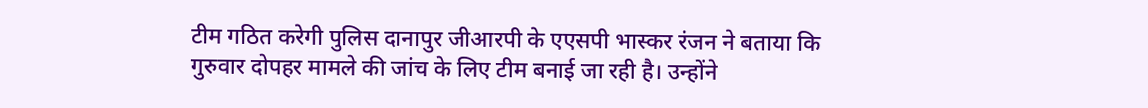टीम गठित करेगी पुलिस दानापुर जीआरपी के एएसपी भास्कर रंजन ने बताया कि गुरुवार दोपहर मामले की जांच के लिए टीम बनाई जा रही है। उन्होंने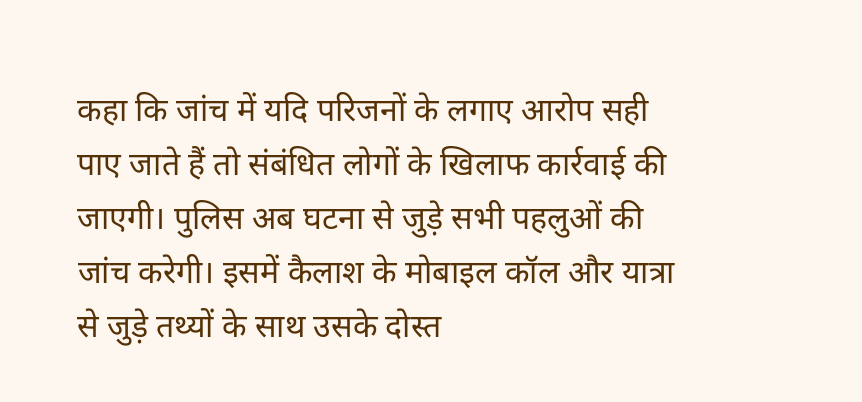कहा कि जांच में यदि परिजनों के लगाए आरोप सही पाए जाते हैं तो संबंधित लोगों के खिलाफ कार्रवाई की जाएगी। पुलिस अब घटना से जुड़े सभी पहलुओं की जांच करेगी। इसमें कैलाश के मोबाइल कॉल और यात्रा से जुड़े तथ्यों के साथ उसके दोस्त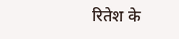रितेश के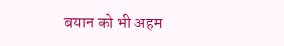बयान को भी अहम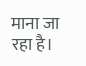माना जा रहा है।